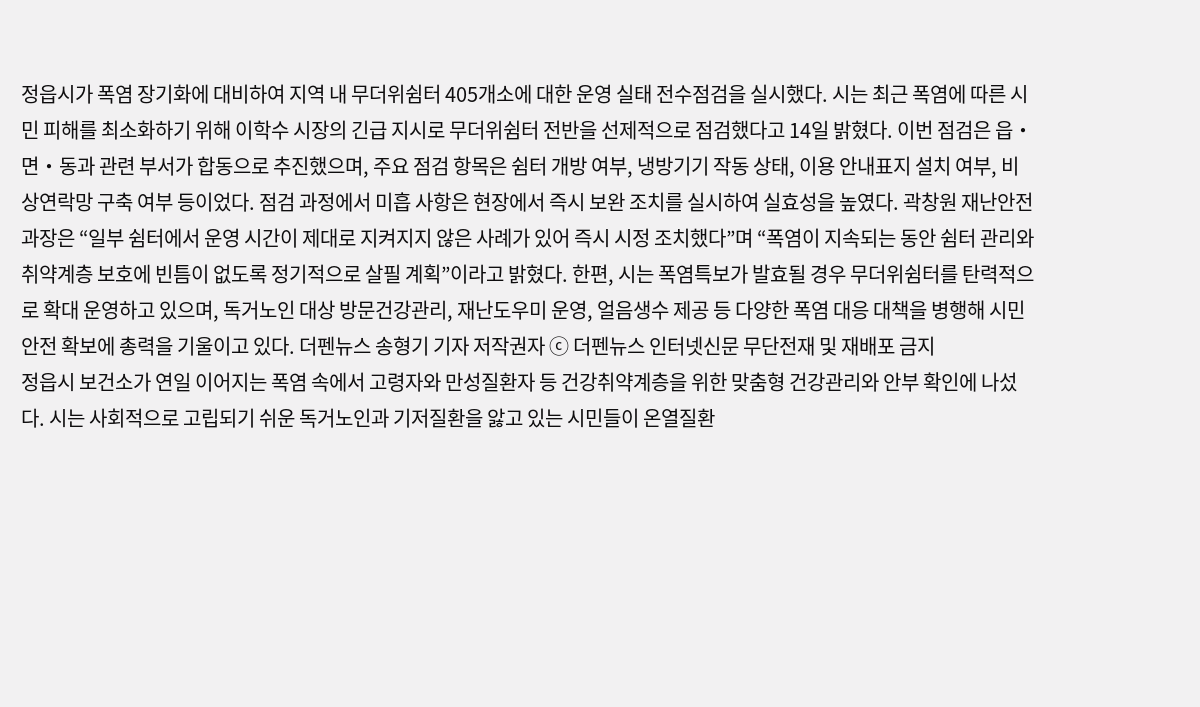정읍시가 폭염 장기화에 대비하여 지역 내 무더위쉼터 405개소에 대한 운영 실태 전수점검을 실시했다. 시는 최근 폭염에 따른 시민 피해를 최소화하기 위해 이학수 시장의 긴급 지시로 무더위쉼터 전반을 선제적으로 점검했다고 14일 밝혔다. 이번 점검은 읍‧면‧동과 관련 부서가 합동으로 추진했으며, 주요 점검 항목은 쉼터 개방 여부, 냉방기기 작동 상태, 이용 안내표지 설치 여부, 비상연락망 구축 여부 등이었다. 점검 과정에서 미흡 사항은 현장에서 즉시 보완 조치를 실시하여 실효성을 높였다. 곽창원 재난안전과장은 “일부 쉼터에서 운영 시간이 제대로 지켜지지 않은 사례가 있어 즉시 시정 조치했다”며 “폭염이 지속되는 동안 쉼터 관리와 취약계층 보호에 빈틈이 없도록 정기적으로 살필 계획”이라고 밝혔다. 한편, 시는 폭염특보가 발효될 경우 무더위쉼터를 탄력적으로 확대 운영하고 있으며, 독거노인 대상 방문건강관리, 재난도우미 운영, 얼음생수 제공 등 다양한 폭염 대응 대책을 병행해 시민 안전 확보에 총력을 기울이고 있다. 더펜뉴스 송형기 기자 저작권자 ⓒ 더펜뉴스 인터넷신문 무단전재 및 재배포 금지
정읍시 보건소가 연일 이어지는 폭염 속에서 고령자와 만성질환자 등 건강취약계층을 위한 맞춤형 건강관리와 안부 확인에 나섰다. 시는 사회적으로 고립되기 쉬운 독거노인과 기저질환을 앓고 있는 시민들이 온열질환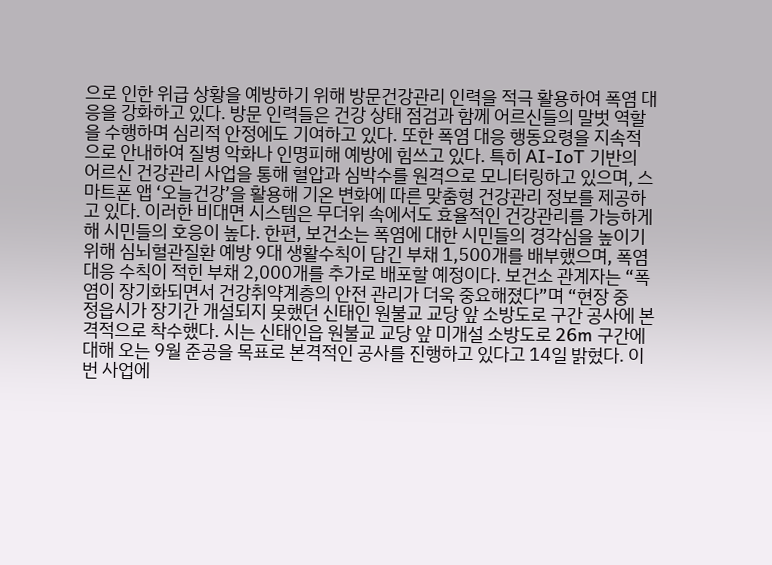으로 인한 위급 상황을 예방하기 위해 방문건강관리 인력을 적극 활용하여 폭염 대응을 강화하고 있다. 방문 인력들은 건강 상태 점검과 함께 어르신들의 말벗 역할을 수행하며 심리적 안정에도 기여하고 있다. 또한 폭염 대응 행동요령을 지속적으로 안내하여 질병 악화나 인명피해 예방에 힘쓰고 있다. 특히 AI-IoT 기반의 어르신 건강관리 사업을 통해 혈압과 심박수를 원격으로 모니터링하고 있으며, 스마트폰 앱 ‘오늘건강’을 활용해 기온 변화에 따른 맞춤형 건강관리 정보를 제공하고 있다. 이러한 비대면 시스템은 무더위 속에서도 효율적인 건강관리를 가능하게 해 시민들의 호응이 높다. 한편, 보건소는 폭염에 대한 시민들의 경각심을 높이기 위해 심뇌혈관질환 예방 9대 생활수칙이 담긴 부채 1,500개를 배부했으며, 폭염 대응 수칙이 적힌 부채 2,000개를 추가로 배포할 예정이다. 보건소 관계자는 “폭염이 장기화되면서 건강취약계층의 안전 관리가 더욱 중요해졌다”며 “현장 중
정읍시가 장기간 개설되지 못했던 신태인 원불교 교당 앞 소방도로 구간 공사에 본격적으로 착수했다. 시는 신태인읍 원불교 교당 앞 미개설 소방도로 26m 구간에 대해 오는 9월 준공을 목표로 본격적인 공사를 진행하고 있다고 14일 밝혔다. 이번 사업에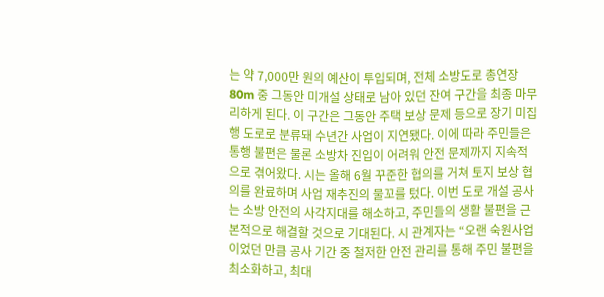는 약 7,000만 원의 예산이 투입되며, 전체 소방도로 총연장 80m 중 그동안 미개설 상태로 남아 있던 잔여 구간을 최종 마무리하게 된다. 이 구간은 그동안 주택 보상 문제 등으로 장기 미집행 도로로 분류돼 수년간 사업이 지연됐다. 이에 따라 주민들은 통행 불편은 물론 소방차 진입이 어려워 안전 문제까지 지속적으로 겪어왔다. 시는 올해 6월 꾸준한 협의를 거쳐 토지 보상 협의를 완료하며 사업 재추진의 물꼬를 텄다. 이번 도로 개설 공사는 소방 안전의 사각지대를 해소하고, 주민들의 생활 불편을 근본적으로 해결할 것으로 기대된다. 시 관계자는 “오랜 숙원사업이었던 만큼 공사 기간 중 철저한 안전 관리를 통해 주민 불편을 최소화하고, 최대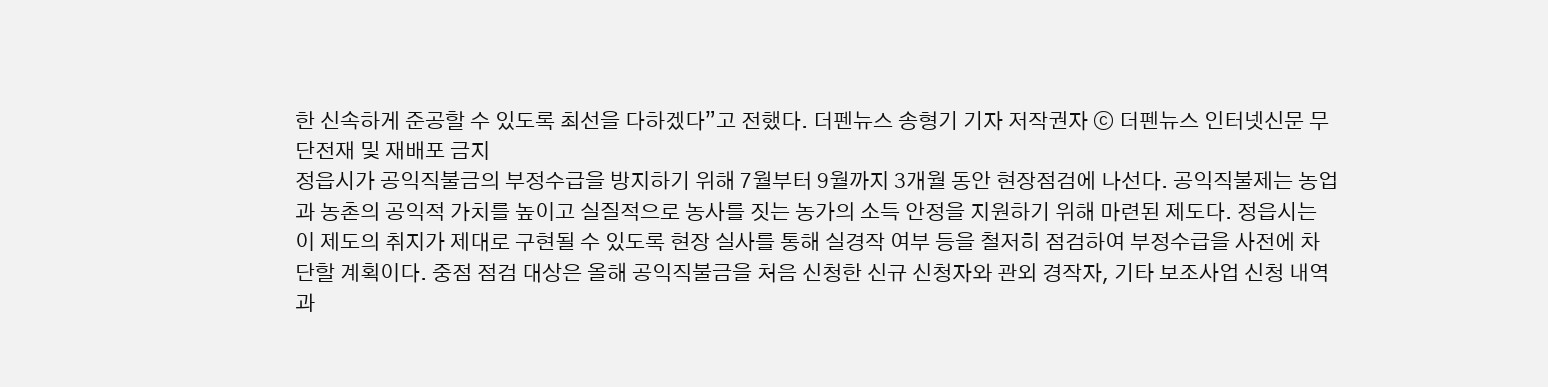한 신속하게 준공할 수 있도록 최선을 다하겠다”고 전했다. 더펜뉴스 송형기 기자 저작권자 ⓒ 더펜뉴스 인터넷신문 무단전재 및 재배포 금지
정읍시가 공익직불금의 부정수급을 방지하기 위해 7월부터 9월까지 3개월 동안 현장점검에 나선다. 공익직불제는 농업과 농촌의 공익적 가치를 높이고 실질적으로 농사를 짓는 농가의 소득 안정을 지원하기 위해 마련된 제도다. 정읍시는 이 제도의 취지가 제대로 구현될 수 있도록 현장 실사를 통해 실경작 여부 등을 철저히 점검하여 부정수급을 사전에 차단할 계획이다. 중점 점검 대상은 올해 공익직불금을 처음 신청한 신규 신청자와 관외 경작자, 기타 보조사업 신청 내역과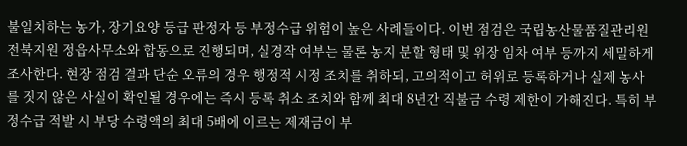불일치하는 농가, 장기요양 등급 판정자 등 부정수급 위험이 높은 사례들이다. 이번 점검은 국립농산물품질관리원 전북지원 정읍사무소와 합동으로 진행되며, 실경작 여부는 물론 농지 분할 형태 및 위장 임차 여부 등까지 세밀하게 조사한다. 현장 점검 결과 단순 오류의 경우 행정적 시정 조치를 취하되, 고의적이고 허위로 등록하거나 실제 농사를 짓지 않은 사실이 확인될 경우에는 즉시 등록 취소 조치와 함께 최대 8년간 직불금 수령 제한이 가해진다. 특히 부정수급 적발 시 부당 수령액의 최대 5배에 이르는 제재금이 부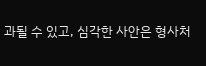과될 수 있고, 심각한 사안은 형사처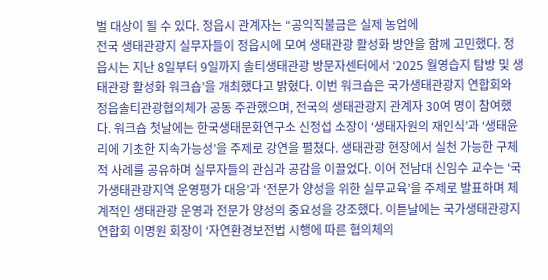벌 대상이 될 수 있다. 정읍시 관계자는 “공익직불금은 실제 농업에
전국 생태관광지 실무자들이 정읍시에 모여 생태관광 활성화 방안을 함께 고민했다. 정읍시는 지난 8일부터 9일까지 솔티생태관광 방문자센터에서 ‘2025 월영습지 탐방 및 생태관광 활성화 워크숍’을 개최했다고 밝혔다. 이번 워크숍은 국가생태관광지 연합회와 정읍솔티관광협의체가 공동 주관했으며, 전국의 생태관광지 관계자 30여 명이 참여했다. 워크숍 첫날에는 한국생태문화연구소 신정섭 소장이 ‘생태자원의 재인식’과 ‘생태윤리에 기초한 지속가능성’을 주제로 강연을 펼쳤다. 생태관광 현장에서 실천 가능한 구체적 사례를 공유하며 실무자들의 관심과 공감을 이끌었다. 이어 전남대 신임수 교수는 ‘국가생태관광지역 운영평가 대응’과 ‘전문가 양성을 위한 실무교육’을 주제로 발표하며 체계적인 생태관광 운영과 전문가 양성의 중요성을 강조했다. 이튿날에는 국가생태관광지연합회 이명원 회장이 ‘자연환경보전법 시행에 따른 협의체의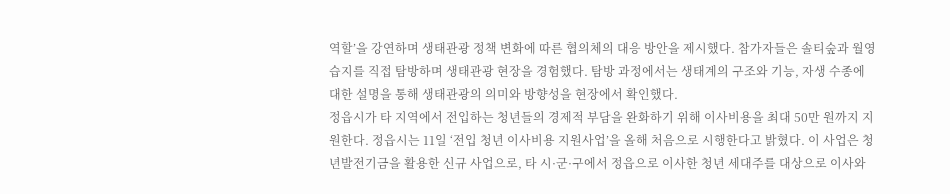역할’을 강연하며 생태관광 정책 변화에 따른 협의체의 대응 방안을 제시했다. 참가자들은 솔티숲과 월영습지를 직접 탐방하며 생태관광 현장을 경험했다. 탐방 과정에서는 생태계의 구조와 기능, 자생 수종에 대한 설명을 통해 생태관광의 의미와 방향성을 현장에서 확인했다.
정읍시가 타 지역에서 전입하는 청년들의 경제적 부담을 완화하기 위해 이사비용을 최대 50만 원까지 지원한다. 정읍시는 11일 ‘전입 청년 이사비용 지원사업’을 올해 처음으로 시행한다고 밝혔다. 이 사업은 청년발전기금을 활용한 신규 사업으로, 타 시·군·구에서 정읍으로 이사한 청년 세대주를 대상으로 이사와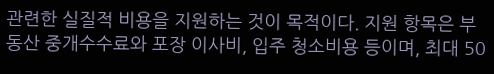관련한 실질적 비용을 지원하는 것이 목적이다. 지원 항목은 부동산 중개수수료와 포장 이사비, 입주 청소비용 등이며, 최대 50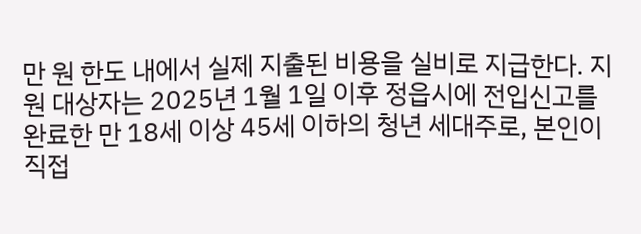만 원 한도 내에서 실제 지출된 비용을 실비로 지급한다. 지원 대상자는 2025년 1월 1일 이후 정읍시에 전입신고를 완료한 만 18세 이상 45세 이하의 청년 세대주로, 본인이 직접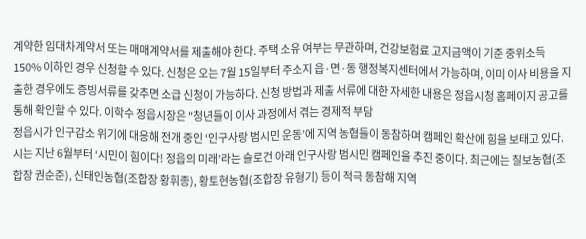계약한 임대차계약서 또는 매매계약서를 제출해야 한다. 주택 소유 여부는 무관하며, 건강보험료 고지금액이 기준 중위소득 150% 이하인 경우 신청할 수 있다. 신청은 오는 7월 15일부터 주소지 읍·면·동 행정복지센터에서 가능하며, 이미 이사 비용을 지출한 경우에도 증빙서류를 갖추면 소급 신청이 가능하다. 신청 방법과 제출 서류에 대한 자세한 내용은 정읍시청 홈페이지 공고를 통해 확인할 수 있다. 이학수 정읍시장은 "청년들이 이사 과정에서 겪는 경제적 부담
정읍시가 인구감소 위기에 대응해 전개 중인 ‘인구사랑 범시민 운동’에 지역 농협들이 동참하며 캠페인 확산에 힘을 보태고 있다. 시는 지난 6월부터 ‘시민이 힘이다! 정읍의 미래’라는 슬로건 아래 인구사랑 범시민 캠페인을 추진 중이다. 최근에는 칠보농협(조합장 권순준), 신태인농협(조합장 황휘종), 황토현농협(조합장 유형기) 등이 적극 동참해 지역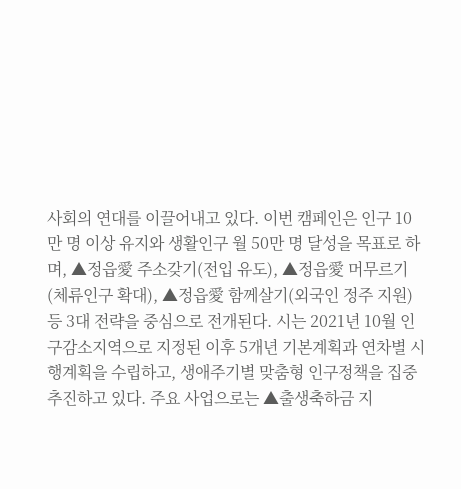사회의 연대를 이끌어내고 있다. 이번 캠페인은 인구 10만 명 이상 유지와 생활인구 월 50만 명 달성을 목표로 하며, ▲정읍愛 주소갖기(전입 유도), ▲정읍愛 머무르기(체류인구 확대), ▲정읍愛 함께살기(외국인 정주 지원) 등 3대 전략을 중심으로 전개된다. 시는 2021년 10월 인구감소지역으로 지정된 이후 5개년 기본계획과 연차별 시행계획을 수립하고, 생애주기별 맞춤형 인구정책을 집중 추진하고 있다. 주요 사업으로는 ▲출생축하금 지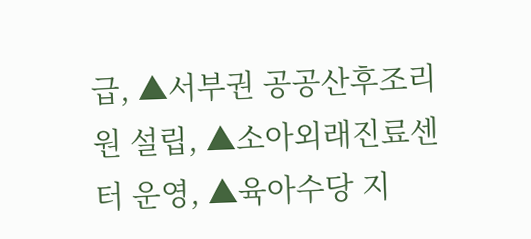급, ▲서부권 공공산후조리원 설립, ▲소아외래진료센터 운영, ▲육아수당 지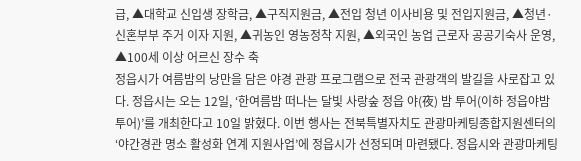급, ▲대학교 신입생 장학금, ▲구직지원금, ▲전입 청년 이사비용 및 전입지원금, ▲청년·신혼부부 주거 이자 지원, ▲귀농인 영농정착 지원, ▲외국인 농업 근로자 공공기숙사 운영, ▲100세 이상 어르신 장수 축
정읍시가 여름밤의 낭만을 담은 야경 관광 프로그램으로 전국 관광객의 발길을 사로잡고 있다. 정읍시는 오는 12일, ‘한여름밤 떠나는 달빛 사랑숲 정읍 야(夜) 밤 투어(이하 정읍야밤 투어)’를 개최한다고 10일 밝혔다. 이번 행사는 전북특별자치도 관광마케팅종합지원센터의 ‘야간경관 명소 활성화 연계 지원사업’에 정읍시가 선정되며 마련됐다. 정읍시와 관광마케팅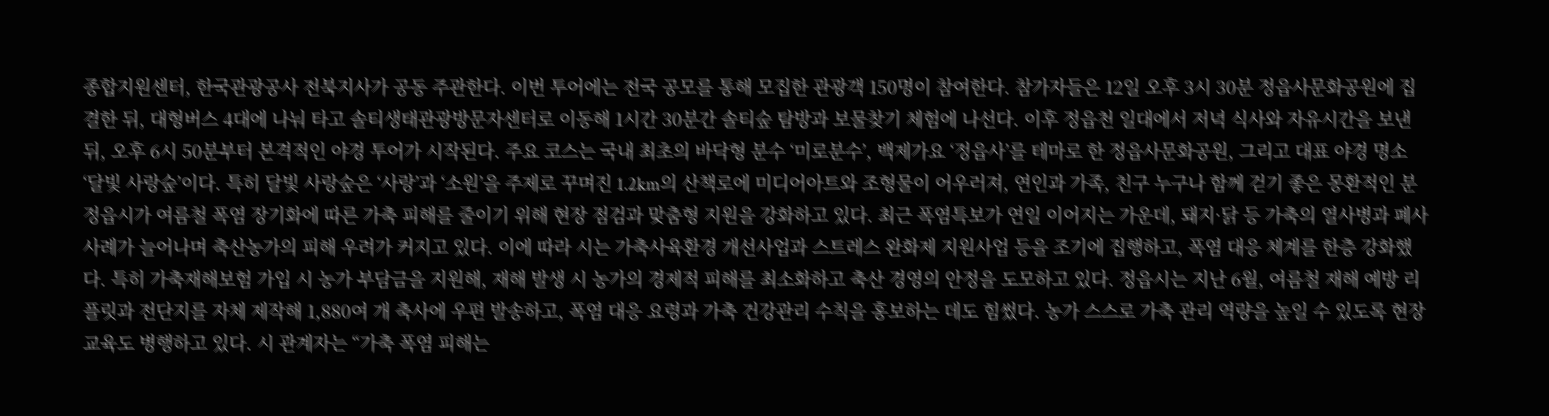종합지원센터, 한국관광공사 전북지사가 공동 주관한다. 이번 투어에는 전국 공모를 통해 모집한 관광객 150명이 참여한다. 참가자들은 12일 오후 3시 30분 정읍사문화공원에 집결한 뒤, 대형버스 4대에 나눠 타고 솔티생태관광방문자센터로 이동해 1시간 30분간 솔티숲 탐방과 보물찾기 체험에 나선다. 이후 정읍천 일대에서 저녁 식사와 자유시간을 보낸 뒤, 오후 6시 50분부터 본격적인 야경 투어가 시작된다. 주요 코스는 국내 최초의 바닥형 분수 ‘미로분수’, 백제가요 ‘정읍사’를 테마로 한 정읍사문화공원, 그리고 대표 야경 명소 ‘달빛 사랑숲’이다. 특히 달빛 사랑숲은 ‘사랑’과 ‘소원’을 주제로 꾸며진 1.2km의 산책로에 미디어아트와 조형물이 어우러져, 연인과 가족, 친구 누구나 함께 걷기 좋은 몽환적인 분
정읍시가 여름철 폭염 장기화에 따른 가축 피해를 줄이기 위해 현장 점검과 맞춤형 지원을 강화하고 있다. 최근 폭염특보가 연일 이어지는 가운데, 돼지·닭 등 가축의 열사병과 폐사 사례가 늘어나며 축산농가의 피해 우려가 커지고 있다. 이에 따라 시는 가축사육환경 개선사업과 스트레스 완화제 지원사업 등을 조기에 집행하고, 폭염 대응 체계를 한층 강화했다. 특히 가축재해보험 가입 시 농가 부담금을 지원해, 재해 발생 시 농가의 경제적 피해를 최소화하고 축산 경영의 안정을 도모하고 있다. 정읍시는 지난 6월, 여름철 재해 예방 리플릿과 전단지를 자체 제작해 1,880여 개 축사에 우편 발송하고, 폭염 대응 요령과 가축 건강관리 수칙을 홍보하는 데도 힘썼다. 농가 스스로 가축 관리 역량을 높일 수 있도록 현장 교육도 병행하고 있다. 시 관계자는 “가축 폭염 피해는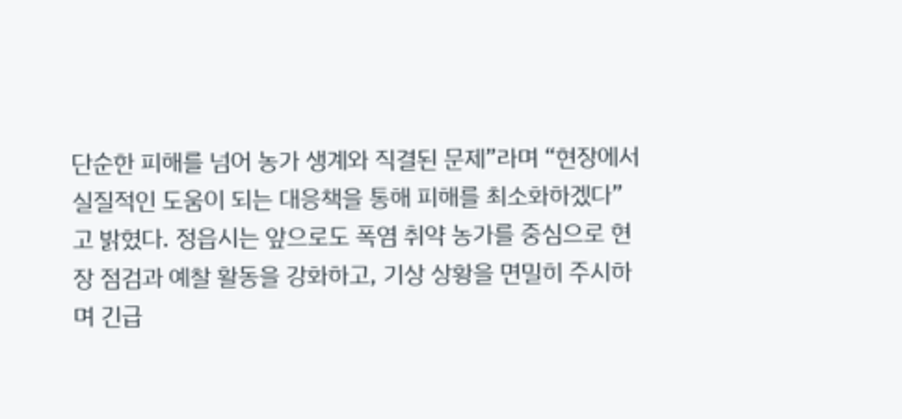단순한 피해를 넘어 농가 생계와 직결된 문제”라며 “현장에서 실질적인 도움이 되는 대응책을 통해 피해를 최소화하겠다”고 밝혔다. 정읍시는 앞으로도 폭염 취약 농가를 중심으로 현장 점검과 예찰 활동을 강화하고, 기상 상황을 면밀히 주시하며 긴급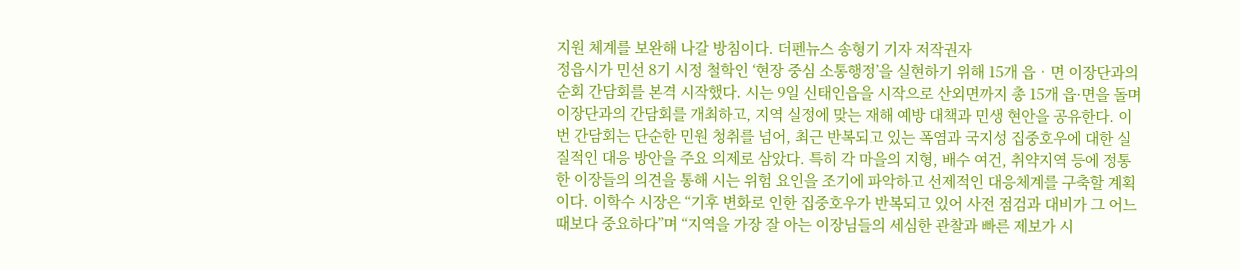지원 체계를 보완해 나갈 방침이다. 더펜뉴스 송형기 기자 저작권자
정읍시가 민선 8기 시정 철학인 ‘현장 중심 소통행정’을 실현하기 위해 15개 읍‧면 이장단과의 순회 간담회를 본격 시작했다. 시는 9일 신태인읍을 시작으로 산외면까지 총 15개 읍·면을 돌며 이장단과의 간담회를 개최하고, 지역 실정에 맞는 재해 예방 대책과 민생 현안을 공유한다. 이번 간담회는 단순한 민원 청취를 넘어, 최근 반복되고 있는 폭염과 국지성 집중호우에 대한 실질적인 대응 방안을 주요 의제로 삼았다. 특히 각 마을의 지형, 배수 여건, 취약지역 등에 정통한 이장들의 의견을 통해 시는 위험 요인을 조기에 파악하고 선제적인 대응체계를 구축할 계획이다. 이학수 시장은 “기후 변화로 인한 집중호우가 반복되고 있어 사전 점검과 대비가 그 어느 때보다 중요하다”며 “지역을 가장 잘 아는 이장님들의 세심한 관찰과 빠른 제보가 시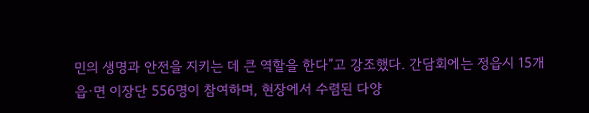민의 생명과 안전을 지키는 데 큰 역할을 한다”고 강조했다. 간담회에는 정읍시 15개 읍·면 이장단 556명이 참여하며, 현장에서 수렴된 다양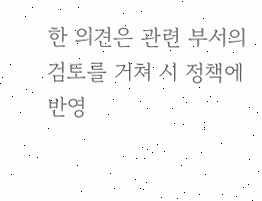한 의견은 관련 부서의 검토를 거쳐 시 정책에 반영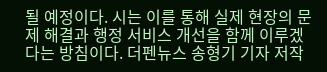될 예정이다. 시는 이를 통해 실제 현장의 문제 해결과 행정 서비스 개선을 함께 이루겠다는 방침이다. 더펜뉴스 송형기 기자 저작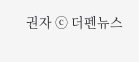권자 ⓒ 더펜뉴스